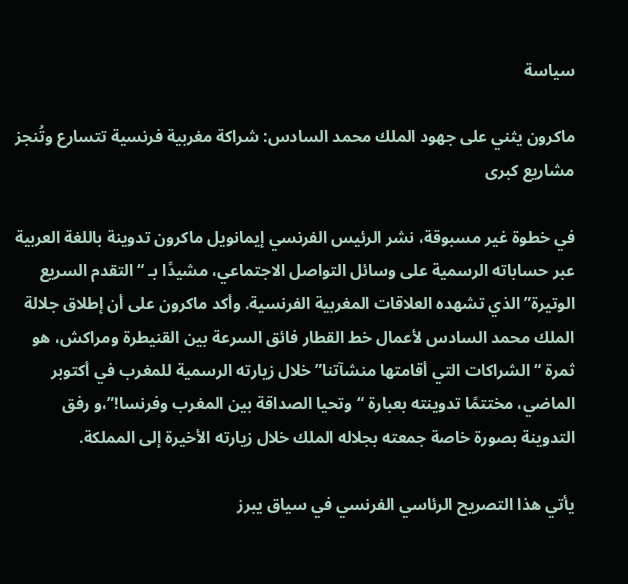سياسة

ماكرون يثني على جهود الملك محمد السادس: شراكة مغربية فرنسية تتسارع وتُنجز مشاريع كبرى

في خطوة غير مسبوقة، نشر الرئيس الفرنسي إيمانويل ماكرون تدوينة باللغة العربية عبر حساباته الرسمية على وسائل التواصل الاجتماعي، مشيدًا بـ “التقدم السريع الوتيرة” الذي تشهده العلاقات المغربية الفرنسية. وأكد ماكرون على أن إطلاق جلالة الملك محمد السادس لأعمال خط القطار فائق السرعة بين القنيطرة ومراكش، هو ثمرة “الشراكات التي أقامتها منشآتنا” خلال زيارته الرسمية للمغرب في أكتوبر الماضي، مختتمًا تدوينته بعبارة “وتحيا الصداقة بين المغرب وفرنسا!”،و رفق التدوينة بصورة خاصة جمعته بجلاله الملك خلال زيارته الأخيرة إلى المملكة.

يأتي هذا التصريح الرئاسي الفرنسي في سياق يبرز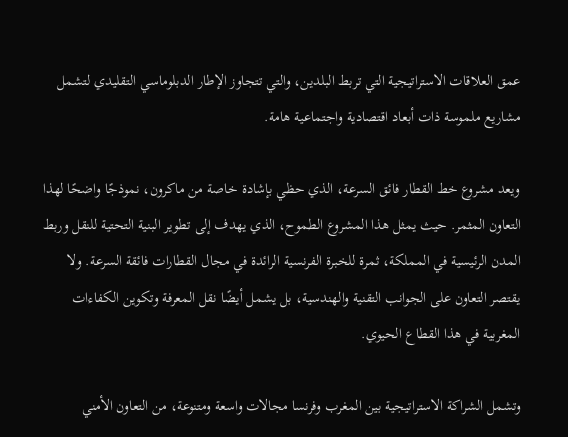عمق العلاقات الاستراتيجية التي تربط البلدين، والتي تتجاوز الإطار الدبلوماسي التقليدي لتشمل مشاريع ملموسة ذات أبعاد اقتصادية واجتماعية هامة.

ويعد مشروع خط القطار فائق السرعة، الذي حظي بإشادة خاصة من ماكرون، نموذجًا واضحًا لهذا التعاون المثمر. حيث يمثل هذا المشروع الطموح، الذي يهدف إلى تطوير البنية التحتية للنقل وربط المدن الرئيسية في المملكة، ثمرة للخبرة الفرنسية الرائدة في مجال القطارات فائقة السرعة. ولا يقتصر التعاون على الجوانب التقنية والهندسية، بل يشمل أيضًا نقل المعرفة وتكوين الكفاءات المغربية في هذا القطاع الحيوي.

وتشمل الشراكة الاستراتيجية بين المغرب وفرنسا مجالات واسعة ومتنوعة، من التعاون الأمني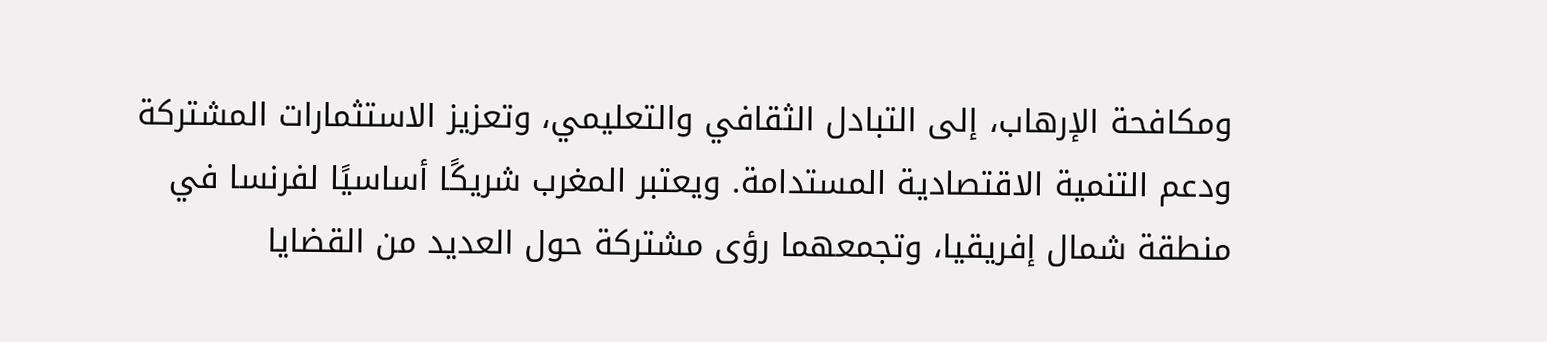ومكافحة الإرهاب، إلى التبادل الثقافي والتعليمي، وتعزيز الاستثمارات المشتركة ودعم التنمية الاقتصادية المستدامة. ويعتبر المغرب شريكًا أساسيًا لفرنسا في منطقة شمال إفريقيا، وتجمعهما رؤى مشتركة حول العديد من القضايا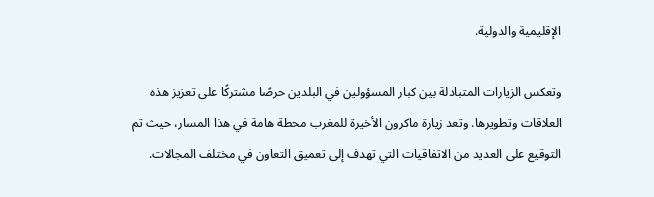الإقليمية والدولية.

وتعكس الزيارات المتبادلة بين كبار المسؤولين في البلدين حرصًا مشتركًا على تعزيز هذه العلاقات وتطويرها. وتعد زيارة ماكرون الأخيرة للمغرب محطة هامة في هذا المسار، حيث تم التوقيع على العديد من الاتفاقيات التي تهدف إلى تعميق التعاون في مختلف المجالات.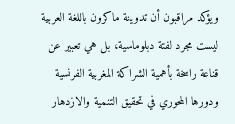ويؤكد مراقبون أن تدوينة ماكرون باللغة العربية ليست مجرد لفتة دبلوماسية، بل هي تعبير عن قناعة راسخة بأهمية الشراكة المغربية الفرنسية ودورها المحوري في تحقيق التنمية والازدهار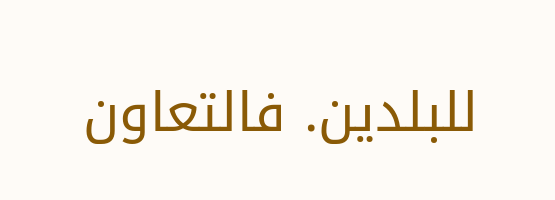للبلدين. فالتعاون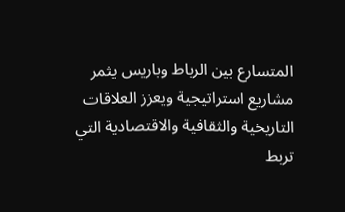المتسارع بين الرباط وباريس يثمر مشاريع استراتيجية ويعزز العلاقات التاريخية والثقافية والاقتصادية التي تربط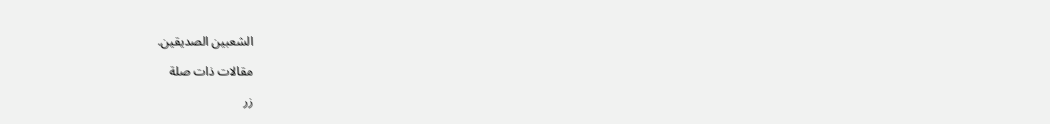الشعبين الصديقين.

مقالات ذات صلة

زر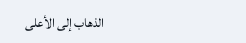الذهاب إلى الأعلى